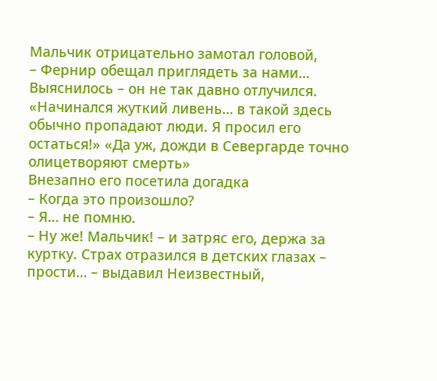Мальчик отрицательно замотал головой,
– Фернир обещал приглядеть за нами…
Выяснилось – он не так давно отлучился. «Начинался жуткий ливень… в такой здесь обычно пропадают люди. Я просил его остаться!» «Да уж, дожди в Севергарде точно олицетворяют смерть»
Внезапно его посетила догадка
– Когда это произошло?
– Я… не помню.
– Ну же! Мальчик! – и затряс его, держа за куртку. Страх отразился в детских глазах – прости… – выдавил Неизвестный,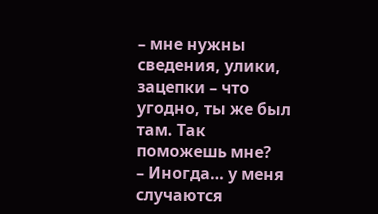– мне нужны сведения, улики, зацепки – что угодно, ты же был там. Так поможешь мне?
– Иногда… у меня случаются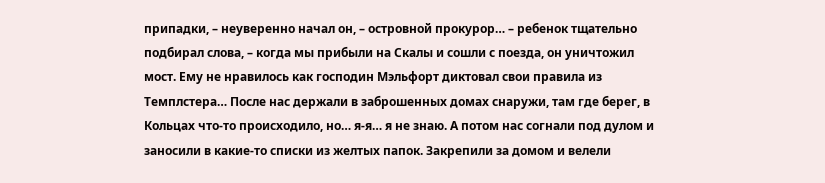припадки, – неуверенно начал он, – островной прокурор… – ребенок тщательно подбирал слова, – когда мы прибыли на Скалы и сошли с поезда, он уничтожил мост. Ему не нравилось как господин Мэльфорт диктовал свои правила из Темплстера… После нас держали в заброшенных домах снаружи, там где берег, в Кольцах что-то происходило, но… я-я… я не знаю. А потом нас согнали под дулом и заносили в какие-то списки из желтых папок. Закрепили за домом и велели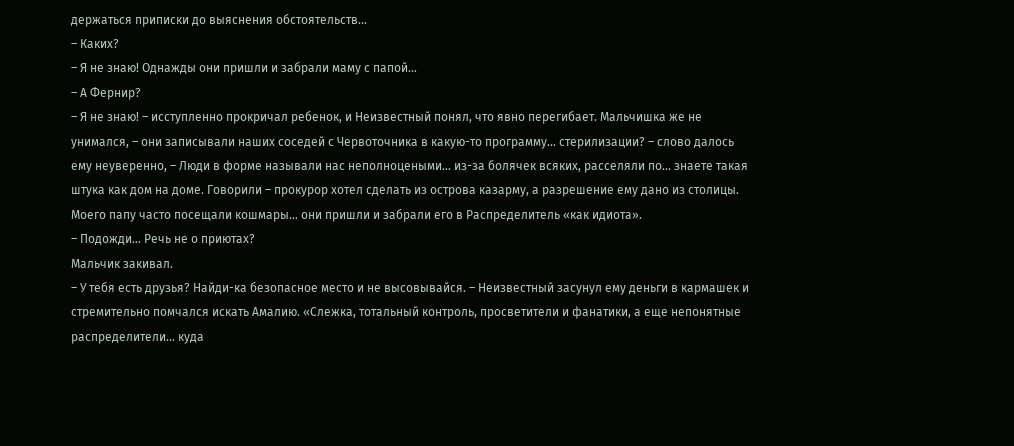держаться приписки до выяснения обстоятельств…
– Каких?
– Я не знаю! Однажды они пришли и забрали маму с папой…
– А Фернир?
– Я не знаю! – исступленно прокричал ребенок, и Неизвестный понял, что явно перегибает. Мальчишка же не унимался, – они записывали наших соседей с Червоточника в какую-то программу… стерилизации? – слово далось ему неуверенно, – Люди в форме называли нас неполноцеными… из-за болячек всяких, расселяли по… знаете такая штука как дом на доме. Говорили – прокурор хотел сделать из острова казарму, а разрешение ему дано из столицы. Моего папу часто посещали кошмары… они пришли и забрали его в Распределитель «как идиота».
– Подожди… Речь не о приютах?
Мальчик закивал.
– У тебя есть друзья? Найди-ка безопасное место и не высовывайся. – Неизвестный засунул ему деньги в кармашек и стремительно помчался искать Амалию. «Слежка, тотальный контроль, просветители и фанатики, а еще непонятные распределители… куда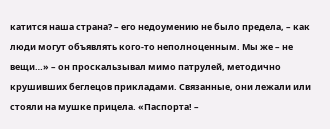катится наша страна? – его недоумению не было предела, – как люди могут объявлять кого-то неполноценным. Мы же – не вещи…» – он проскальзывал мимо патрулей, методично крушивших беглецов прикладами. Связанные, они лежали или стояли на мушке прицела. «Паспорта! –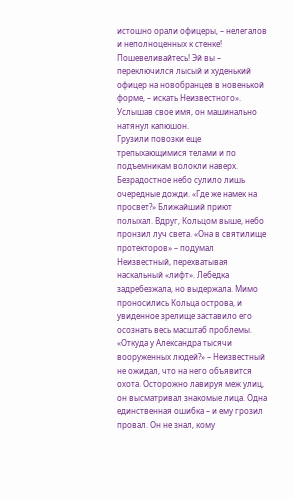истошно орали офицеры, – нелегалов и неполноценных к стенке! Пошевеливайтесь! Эй вы – переключился лысый и худенький офицер на новобранцев в новенькой форме, – искать Неизвестного».
Услышав свое имя, он машинально натянул капюшон.
Грузили повозки еще трепыхающимися телами и по подъемникам волокли наверх. Безрадостное небо сулило лишь очередные дожди. «Где же намек на просвет?» Ближайший приют полыхал. Вдруг, Кольцом выше, небо пронзил луч света. «Она в святилище протекторов» – подумал Неизвестный, перехватывая наскальный «лифт». Лебедка задребезжала, но выдержала. Мимо проносились Кольца острова, и увиденное зрелище заставило его осознать весь масштаб проблемы. «Откуда у Александра тысячи вооруженных людей?» – Неизвестный не ожидал, что на него объявится охота. Осторожно лавируя меж улиц, он высматривал знакомые лица. Одна единственная ошибка – и ему грозил провал. Он не знал, кому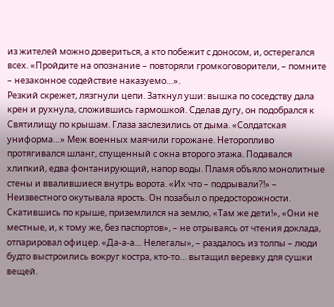из жителей можно довериться, а кто побежит с доносом, и, остерегался всех. «Пройдите на опознание – повторяли громкоговорители, – помните – незаконное содействие наказуемо…».
Резкий скрежет, лязгнули цепи. Заткнул уши: вышка по соседству дала крен и рухнула, сложившись гармошкой. Сделав дугу, он подобрался к Святилищу по крышам. Глаза заслезились от дыма. «Солдатская униформа…» Меж военных маячили горожане. Неторопливо протягивался шланг, спущенный с окна второго этажа. Подавался хлипкий, едва фонтанирующий, напор воды. Пламя объяло монолитные стены и ввалившиеся внутрь ворота. «Их что – подрывали?!» – Неизвестного окутывала ярость. Он позабыл о предосторожности. Скатившись по крыше, приземлился на землю, «Там же дети!», «Они не местные, и, к тому же, без паспортов», – не отрываясь от чтения доклада, отпарировал офицер. «Да-а-а… Нелегалы», – раздалось из толпы – люди будто выстроились вокруг костра, кто-то… вытащил веревку для сушки вещей.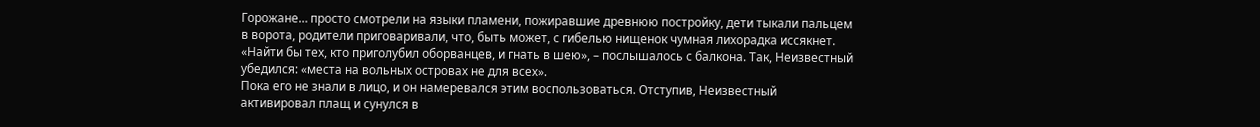Горожане… просто смотрели на языки пламени, пожиравшие древнюю постройку, дети тыкали пальцем в ворота, родители приговаривали, что, быть может, с гибелью нищенок чумная лихорадка иссякнет. «Найти бы тех, кто приголубил оборванцев, и гнать в шею», – послышалось с балкона. Так, Неизвестный убедился: «места на вольных островах не для всех».
Пока его не знали в лицо, и он намеревался этим воспользоваться. Отступив, Неизвестный активировал плащ и сунулся в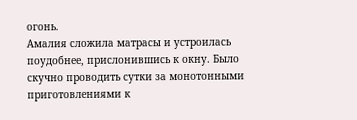огонь.
Амалия сложила матрасы и устроилась поудобнее, прислонившись к окну. Было скучно проводить сутки за монотонными приготовлениями к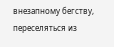внезапному бегству, переселяться из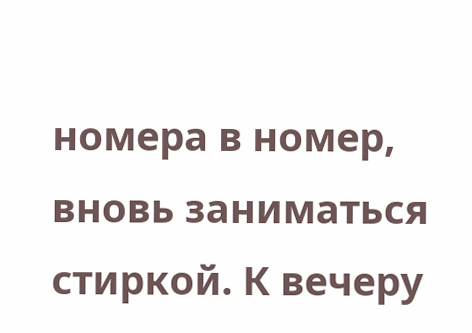номера в номер, вновь заниматься стиркой. К вечеру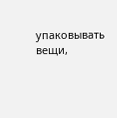упаковывать вещи,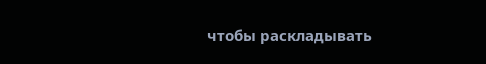чтобы раскладывать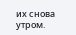их снова утром.